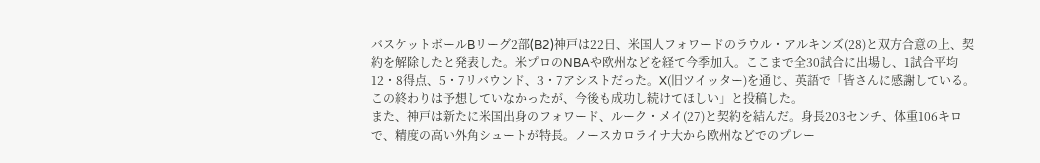バスケットボールBリーグ2部(B2)神戸は22日、米国人フォワードのラウル・アルキンズ(28)と双方合意の上、契約を解除したと発表した。米プロのNBAや欧州などを経て今季加入。ここまで全30試合に出場し、1試合平均12・8得点、5・7リバウンド、3・7アシストだった。X(旧ツイッター)を通じ、英語で「皆さんに感謝している。この終わりは予想していなかったが、今後も成功し続けてほしい」と投稿した。
また、神戸は新たに米国出身のフォワード、ルーク・メイ(27)と契約を結んだ。身長203センチ、体重106キロで、精度の高い外角シュートが特長。ノースカロライナ大から欧州などでのプレー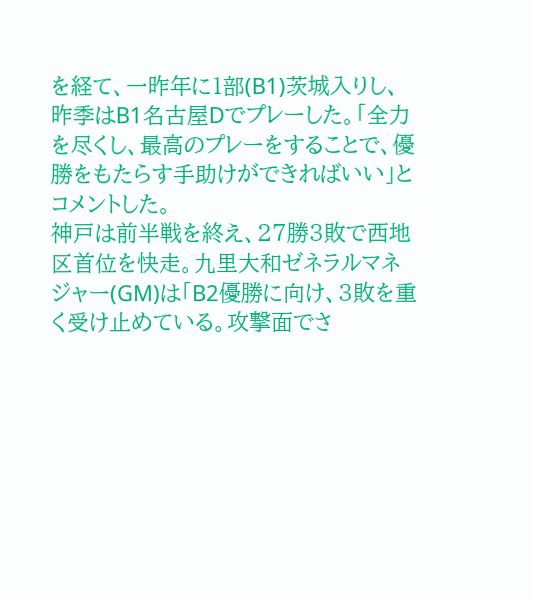を経て、一昨年に1部(B1)茨城入りし、昨季はB1名古屋Dでプレーした。「全力を尽くし、最高のプレーをすることで、優勝をもたらす手助けができればいい」とコメントした。
神戸は前半戦を終え、27勝3敗で西地区首位を快走。九里大和ゼネラルマネジャー(GM)は「B2優勝に向け、3敗を重く受け止めている。攻撃面でさ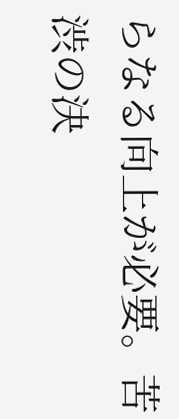らなる向上が必要。苦渋の決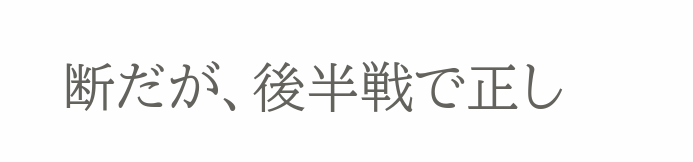断だが、後半戦で正し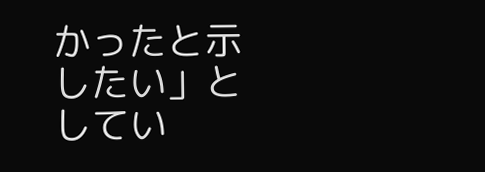かったと示したい」としてい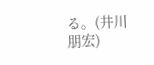る。(井川朋宏)